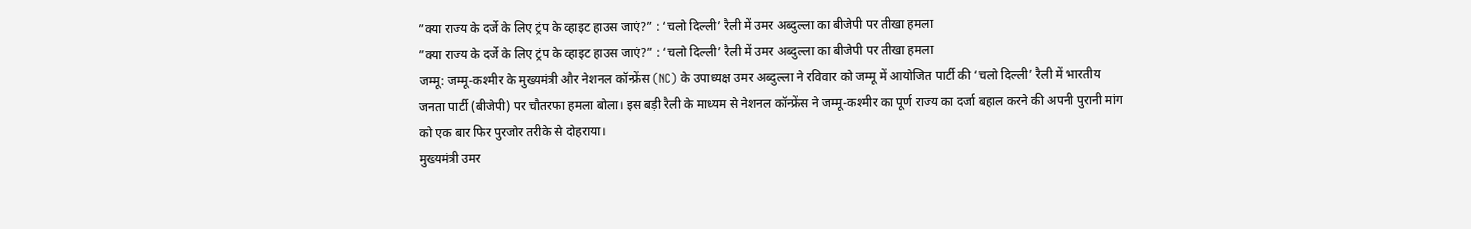”क्या राज्य के दर्जे के लिए ट्रंप के व्हाइट हाउस जाएं?” : ‘चलो दिल्ली’ रैली में उमर अब्दुल्ला का बीजेपी पर तीखा हमला
”क्या राज्य के दर्जे के लिए ट्रंप के व्हाइट हाउस जाएं?” : ‘चलो दिल्ली’ रैली में उमर अब्दुल्ला का बीजेपी पर तीखा हमला
जम्मू: जम्मू-कश्मीर के मुख्यमंत्री और नेशनल कॉन्फ्रेंस (NC) के उपाध्यक्ष उमर अब्दुल्ला ने रविवार को जम्मू में आयोजित पार्टी की ‘चलो दिल्ली’ रैली में भारतीय जनता पार्टी (बीजेपी) पर चौतरफा हमला बोला। इस बड़ी रैली के माध्यम से नेशनल कॉन्फ्रेंस ने जम्मू-कश्मीर का पूर्ण राज्य का दर्जा बहाल करने की अपनी पुरानी मांग को एक बार फिर पुरजोर तरीके से दोहराया।
मुख्यमंत्री उमर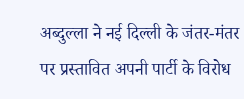अब्दुल्ला ने नई दिल्ली के जंतर-मंतर पर प्रस्तावित अपनी पार्टी के विरोध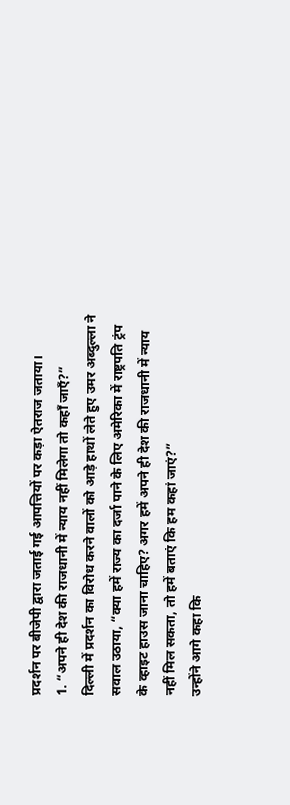प्रदर्शन पर बीजेपी द्वारा जताई गई आपत्तियों पर कड़ा ऐतराज जताया।
1. “अपने ही देश की राजधानी में न्याय नहीं मिलेगा तो कहाँ जाएँ?”
दिल्ली में प्रदर्शन का विरोध करने वालों को आड़े हाथों लेते हुए उमर अब्दुल्ला ने सवाल उठाया, “क्या हमें राज्य का दर्जा पाने के लिए अमेरिका में राष्ट्रपति ट्रंप के व्हाइट हाउस जाना चाहिए? अगर हमें अपने ही देश की राजधानी में न्याय नहीं मिल सकता, तो हमें बताएं कि हम कहां जाएं?”
उन्होंने आगे कहा कि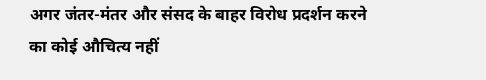अगर जंतर-मंतर और संसद के बाहर विरोध प्रदर्शन करने का कोई औचित्य नहीं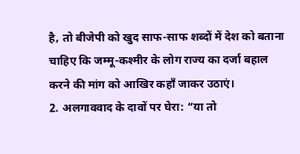है, तो बीजेपी को खुद साफ-साफ शब्दों में देश को बताना चाहिए कि जम्मू-कश्मीर के लोग राज्य का दर्जा बहाल करने की मांग को आखिर कहाँ जाकर उठाएं।
2. अलगाववाद के दावों पर घेरा: “या तो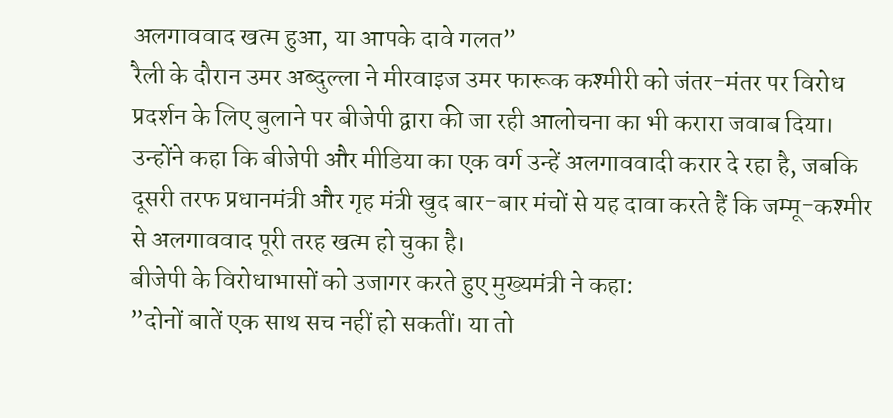अलगाववाद खत्म हुआ, या आपके दावे गलत”
रैली के दौरान उमर अब्दुल्ला ने मीरवाइज उमर फारूक कश्मीरी को जंतर-मंतर पर विरोध प्रदर्शन के लिए बुलाने पर बीजेपी द्वारा की जा रही आलोचना का भी करारा जवाब दिया। उन्होंने कहा कि बीजेपी और मीडिया का एक वर्ग उन्हें अलगाववादी करार दे रहा है, जबकि दूसरी तरफ प्रधानमंत्री और गृह मंत्री खुद बार-बार मंचों से यह दावा करते हैं कि जम्मू-कश्मीर से अलगाववाद पूरी तरह खत्म हो चुका है।
बीजेपी के विरोधाभासों को उजागर करते हुए मुख्यमंत्री ने कहा:
”दोनों बातें एक साथ सच नहीं हो सकतीं। या तो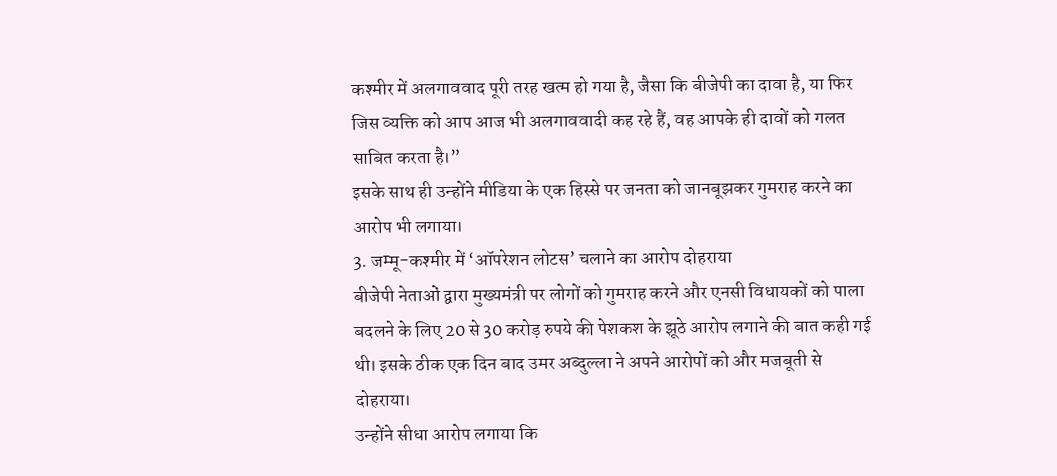कश्मीर में अलगाववाद पूरी तरह खत्म हो गया है, जैसा कि बीजेपी का दावा है, या फिर जिस व्यक्ति को आप आज भी अलगाववादी कह रहे हैं, वह आपके ही दावों को गलत साबित करता है।”
इसके साथ ही उन्होंने मीडिया के एक हिस्से पर जनता को जानबूझकर गुमराह करने का आरोप भी लगाया।
3. जम्मू-कश्मीर में ‘ऑपरेशन लोटस’ चलाने का आरोप दोहराया
बीजेपी नेताओं द्वारा मुख्यमंत्री पर लोगों को गुमराह करने और एनसी विधायकों को पाला बदलने के लिए 20 से 30 करोड़ रुपये की पेशकश के झूठे आरोप लगाने की बात कही गई थी। इसके ठीक एक दिन बाद उमर अब्दुल्ला ने अपने आरोपों को और मजबूती से दोहराया।
उन्होंने सीधा आरोप लगाया कि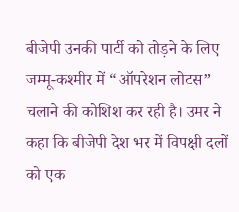बीजेपी उनकी पार्टी को तोड़ने के लिए जम्मू-कश्मीर में “ऑपरेशन लोटस” चलाने की कोशिश कर रही है। उमर ने कहा कि बीजेपी देश भर में विपक्षी दलों को एक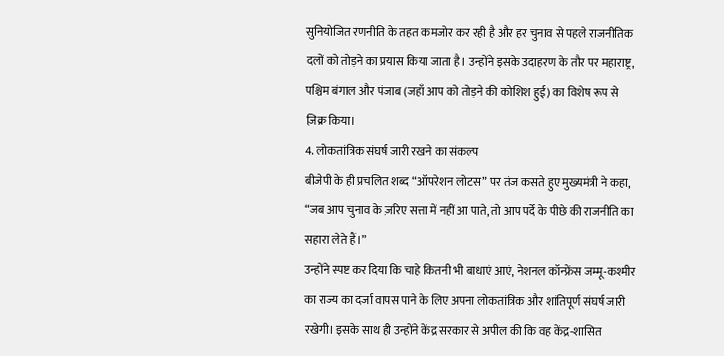सुनियोजित रणनीति के तहत कमजोर कर रही है और हर चुनाव से पहले राजनीतिक दलों को तोड़ने का प्रयास किया जाता है। उन्होंने इसके उदाहरण के तौर पर महाराष्ट्र, पश्चिम बंगाल और पंजाब (जहाँ आप को तोड़ने की कोशिश हुई) का विशेष रूप से ज़िक्र किया।
4. लोकतांत्रिक संघर्ष जारी रखने का संकल्प
बीजेपी के ही प्रचलित शब्द “ऑपरेशन लोटस” पर तंज कसते हुए मुख्यमंत्री ने कहा, “जब आप चुनाव के ज़रिए सत्ता में नहीं आ पाते, तो आप पर्दे के पीछे की राजनीति का सहारा लेते हैं।”
उन्होंने स्पष्ट कर दिया कि चाहे कितनी भी बाधाएं आएं, नेशनल कॉन्फ्रेंस जम्मू-कश्मीर का राज्य का दर्जा वापस पाने के लिए अपना लोकतांत्रिक और शांतिपूर्ण संघर्ष जारी रखेगी। इसके साथ ही उन्होंने केंद्र सरकार से अपील की कि वह केंद्र-शासित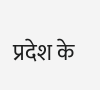प्रदेश के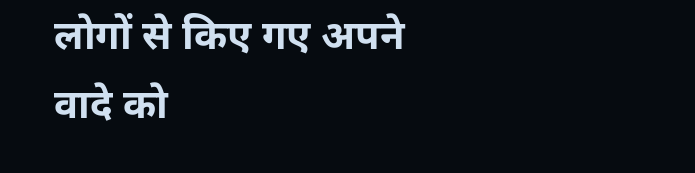लोगों से किए गए अपने वादे को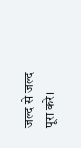जल्द से जल्द पूरा करे।